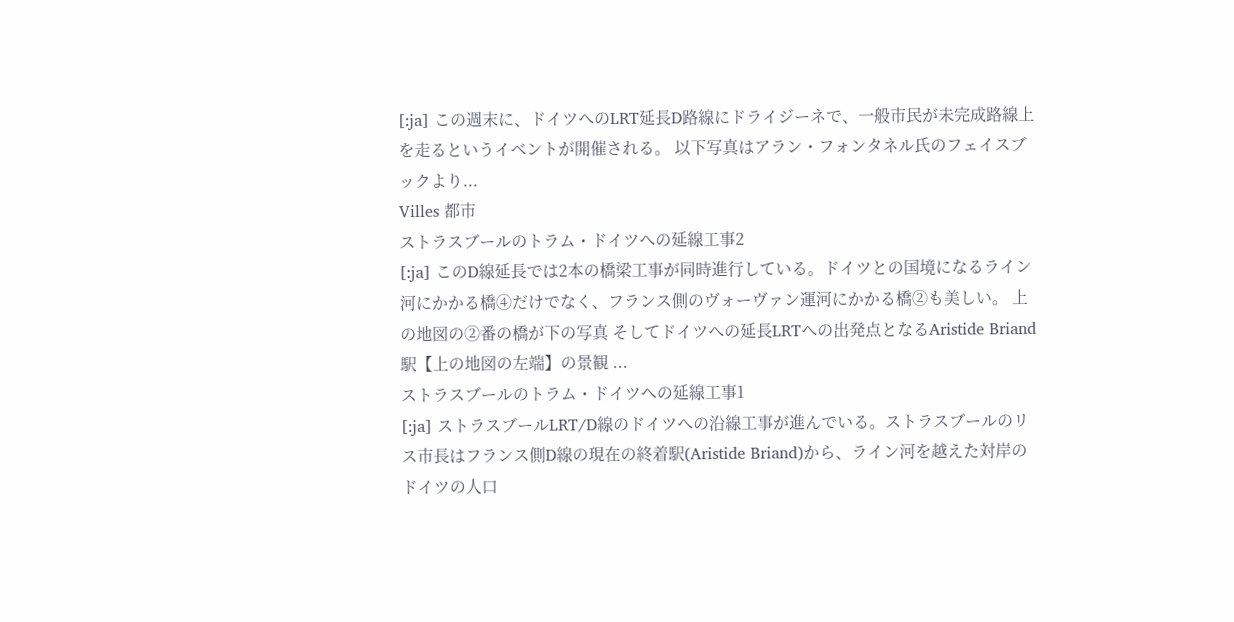[:ja] この週末に、ドイツへのLRT延長D路線にドライジーネで、一般市民が未完成路線上を走るというイベントが開催される。 以下写真はアラン・フォンタネル氏のフェイスブックより...
Villes 都市
ストラスブールのトラム・ドイツへの延線工事2
[:ja] このD線延長では2本の橋梁工事が同時進行している。ドイツとの国境になるライン河にかかる橋④だけでなく、フランス側のヴォーヴァン運河にかかる橋②も美しい。 上の地図の②番の橋が下の写真 そしてドイツへの延長LRTへの出発点となるAristide Briand駅【上の地図の左端】の景観 ...
ストラスブールのトラム・ドイツへの延線工事1
[:ja] ストラスブールLRT/D線のドイツへの沿線工事が進んでいる。ストラスブールのリス市長はフランス側D線の現在の終着駅(Aristide Briand)から、ライン河を越えた対岸のドイツの人口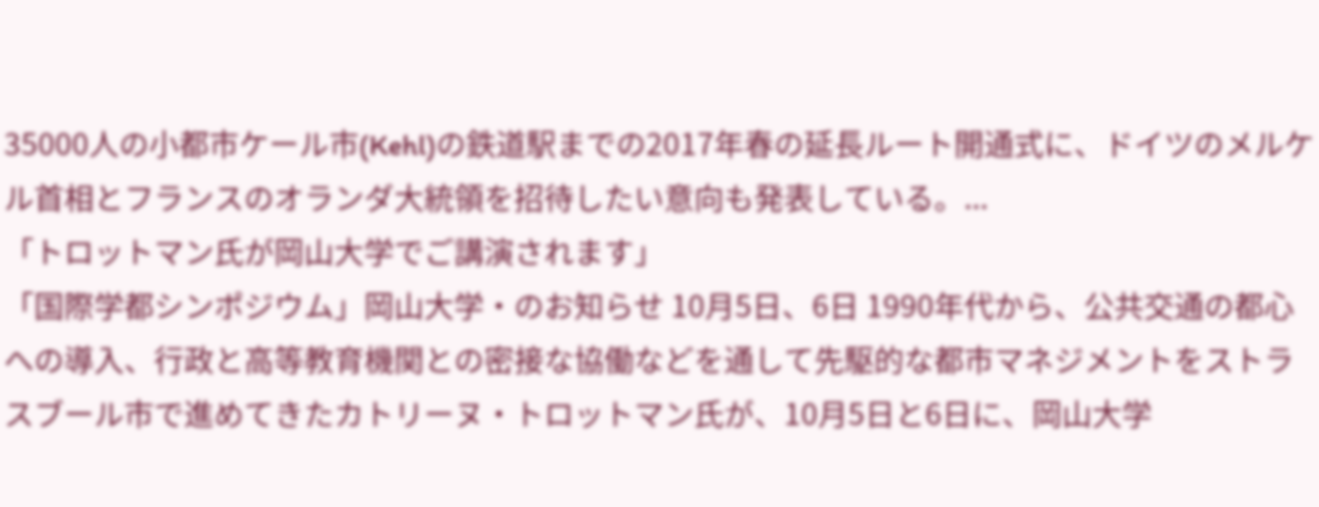35000人の小都市ケール市(Kehl)の鉄道駅までの2017年春の延長ルート開通式に、ドイツのメルケル首相とフランスのオランダ大統領を招待したい意向も発表している。...
「トロットマン氏が岡山大学でご講演されます」
「国際学都シンポジウム」岡山大学・のお知らせ 10月5日、6日 1990年代から、公共交通の都心への導入、行政と高等教育機関との密接な協働などを通して先駆的な都市マネジメントをストラスブール市で進めてきたカトリーヌ・トロットマン氏が、10月5日と6日に、岡山大学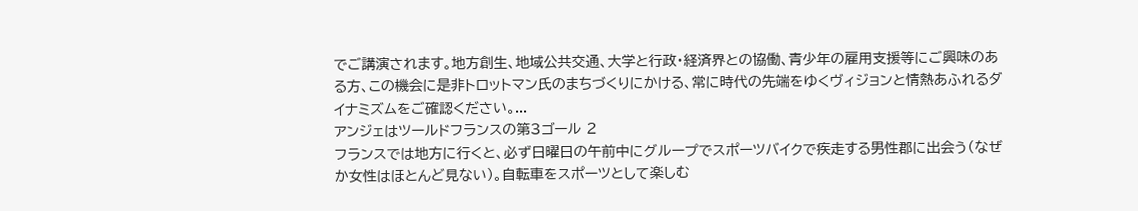でご講演されます。地方創生、地域公共交通、大学と行政・経済界との協働、青少年の雇用支援等にご興味のある方、この機会に是非トロットマン氏のまちづくりにかける、常に時代の先端をゆくヴィジョンと情熱あふれるダイナミズムをご確認ください。...
アンジェはツールドフランスの第3ゴール 2
フランスでは地方に行くと、必ず日曜日の午前中にグループでスポーツバイクで疾走する男性郡に出会う(なぜか女性はほとんど見ない)。自転車をスポーツとして楽しむ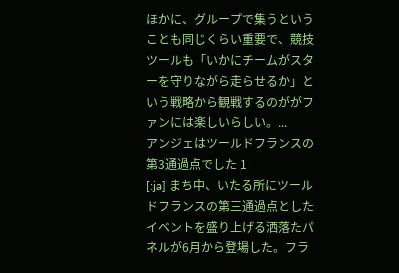ほかに、グループで集うということも同じくらい重要で、競技ツールも「いかにチームがスターを守りながら走らせるか」という戦略から観戦するのががファンには楽しいらしい。...
アンジェはツールドフランスの第3通過点でした 1
[:ja] まち中、いたる所にツールドフランスの第三通過点としたイベントを盛り上げる洒落たパネルが6月から登場した。フラ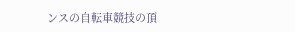ンスの自転車競技の頂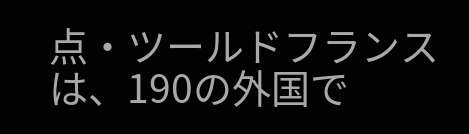点・ツールドフランスは、190の外国で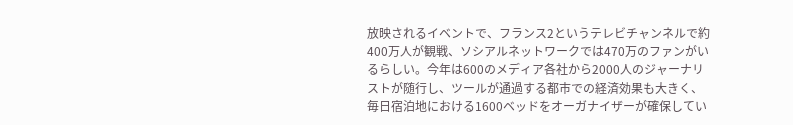放映されるイベントで、フランス2というテレビチャンネルで約400万人が観戦、ソシアルネットワークでは470万のファンがいるらしい。今年は600のメディア各社から2000人のジャーナリストが随行し、ツールが通過する都市での経済効果も大きく、毎日宿泊地における1600ベッドをオーガナイザーが確保してい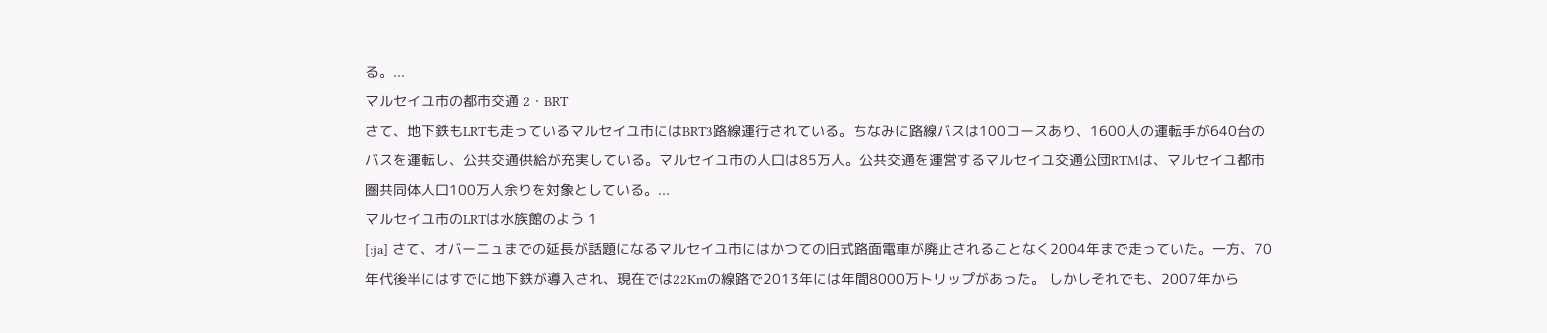る。...
マルセイユ市の都市交通 2・BRT
さて、地下鉄もLRTも走っているマルセイユ市にはBRT3路線運行されている。ちなみに路線バスは100コースあり、1600人の運転手が640台のバスを運転し、公共交通供給が充実している。マルセイユ市の人口は85万人。公共交通を運営するマルセイユ交通公団RTMは、マルセイユ都市圏共同体人口100万人余りを対象としている。...
マルセイユ市のLRTは水族館のよう 1
[:ja] さて、オバーニュまでの延長が話題になるマルセイユ市にはかつての旧式路面電車が廃止されることなく2004年まで走っていた。一方、70年代後半にはすでに地下鉄が導入され、現在では22Kmの線路で2013年には年間8000万トリップがあった。 しかしそれでも、2007年から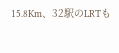15.8Km、32駅のLRTも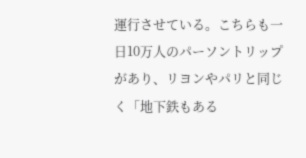運行させている。こちらも一日10万人のパーソントリップがあり、リヨンやパリと同じく「地下鉄もある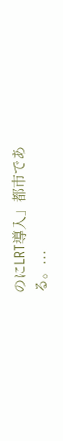のにLRT導入」都市である。...